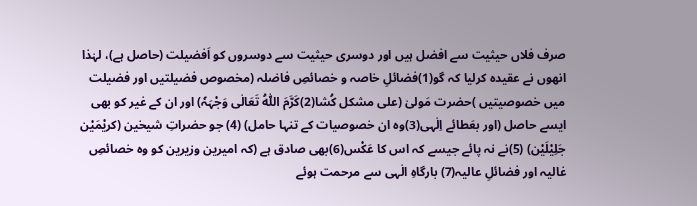صرف فلاں حیثیت سے افضل ہیں اور دوسری حیثیت سے دوسروں کو اَفضیلت (حاصل ہے)، لہٰذا انھوں نے عقیدہ کرلیا کہ گو(1)فضائلِ خاصہ و خصائصِ فاضلہ (مخصوص فضیلتیں اور فضیلت میں خصوصیتیں )حضرت مَولیٰ (علی مشکل کُشا(2)کَرَّمَ اللّٰہُ تَعَالٰی وَجْہَہٗ) اور ان کے غیر کو بھی ایسے حاصل (اور بعَطائے اِلٰہی(3)وہ ان خصوصیات کے تنہا حامل) (4) جو حضراتِ شیخین (کریْمَیْن جَلِیْلَیْن) (5)نے نہ پائے جیسے کہ اس کا عَکْس(6)بھی صادق ہے (کہ امیرین وزیرین کو وہ خصائصِ غالیہ اور فضائلِ عالیہ(7) بارگاہِ الٰہی سے مرحمت ہوئے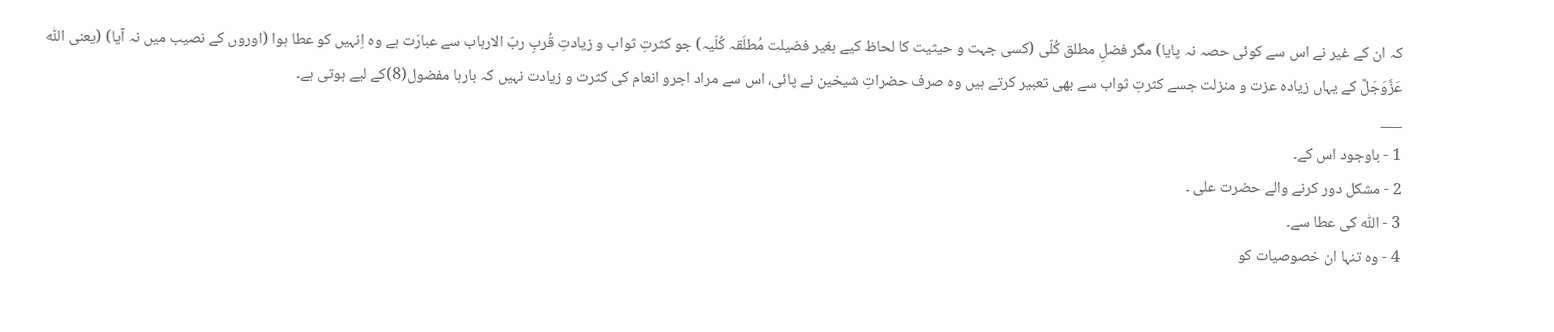کہ ان کے غیر نے اس سے کوئی حصہ نہ پایا) مگر فضلِ مطلق کُلّی (کسی جہت و حیثیت کا لحاظ کیے بغیر فضیلت مُطلَقہ کُلّیہ) جو کثرتِ ثواب و زیادتِ قُربِ ربّ الارباب سے عبارَت ہے وہ اِنہیں کو عطا ہوا (اوروں کے نصیب میں نہ آیا) (یعنی اللّٰہ عَزَّوَجَلَّ کے یہاں زیادہ عزت و منزلت جسے کثرتِ ثواب سے بھی تعبیر کرتے ہیں وہ صرف حضراتِ شیخین نے پائی، اس سے مراد اجرو انعام کی کثرت و زیادت نہیں کہ بارہا مفضول(8)کے لیے ہوتی ہے۔
___
1 - باوجود اس کے۔
2 - مشکل دور کرنے والے حضرت علی ۔
3 - اللّٰہ کی عطا سے۔
4 - وہ تنہا ان خصوصیات کو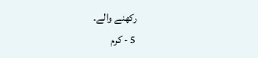رکھنے والے۔
5 - کرم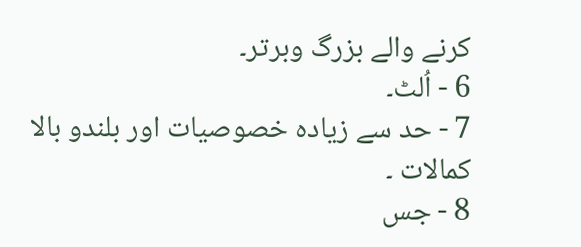کرنے والے بزرگ وبرتر۔
6 - اُلٹ۔
7 - حد سے زیادہ خصوصیات اور بلندو بالا کمالات ۔
8 - جس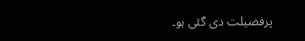پرفضیلت دی گئی ہو۔